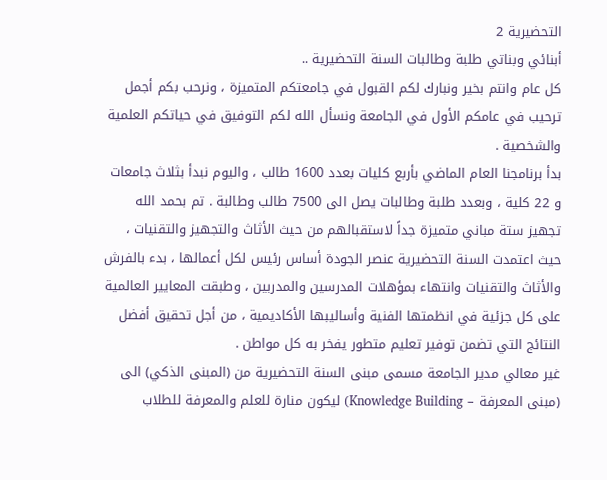التحضيرية 2
أبنائي وبناتي طلبة وطالبات السنة التحضيرية ..
كل عام وانتم بخير ونبارك لكم القبول في جامعتكم المتميزة ، ونرحب بكم أجمل ترحيب في عامكم الأول في الجامعة ونسأل الله لكم التوفيق في حياتكم العلمية والشخصية .
بدأ برنامجنا العام الماضي بأربع كليات بعدد 1600 طالب ، واليوم نبدأ بثلاث جامعات و 22 كلية ، وبعدد طلبة وطالبات يصل الى 7500 طالب وطالبة . تم بحمد الله تجهيز ستة مباني متميزة جداً لاستقبالهم من حيث الأثاث والتجهيز والتقنيات ، حيث اعتمدت السنة التحضيرية عنصر الجودة أساس رئيس لكل أعمالها ، بدء بالفرش والأثاث والتقنيات وانتهاء بمؤهلات المدرسين والمدربين ، وطبقت المعايير العالمية على كل جزئية في انظمتها الفنية وأساليبها الأكاديمية ، من أجل تحقيق أفضل النتائج التي تضمن توفير تعليم متطور يفخر به كل مواطن .
غير معالي مدير الجامعة مسمى مبنى السنة التحضيرية من (المبنى الذكي) الى (مبنى المعرفة – Knowledge Building) ليكون منارة للعلم والمعرفة للطلاب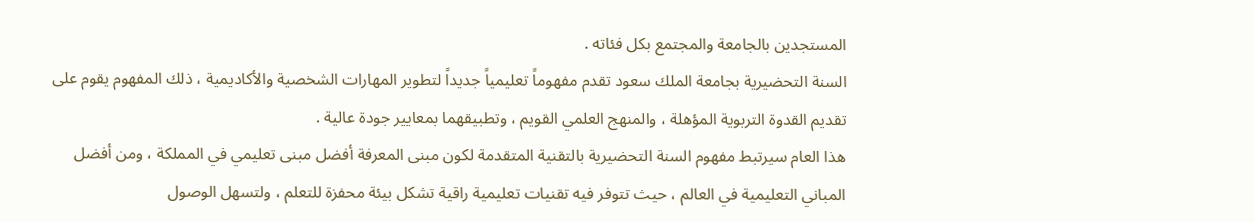المستجدين بالجامعة والمجتمع بكل فئاته .
السنة التحضيرية بجامعة الملك سعود تقدم مفهوماً تعليمياً جديداً لتطوير المهارات الشخصية والأكاديمية ، ذلك المفهوم يقوم على تقديم القدوة التربوية المؤهلة ، والمنهج العلمي القويم ، وتطبيقهما بمعايير جودة عالية .
هذا العام سيرتبط مفهوم السنة التحضيرية بالتقنية المتقدمة لكون مبنى المعرفة أفضل مبنى تعليمي في المملكة ، ومن أفضل المباني التعليمية في العالم ، حيث تتوفر فيه تقنيات تعليمية راقية تشكل بيئة محفزة للتعلم ، ولتسهل الوصول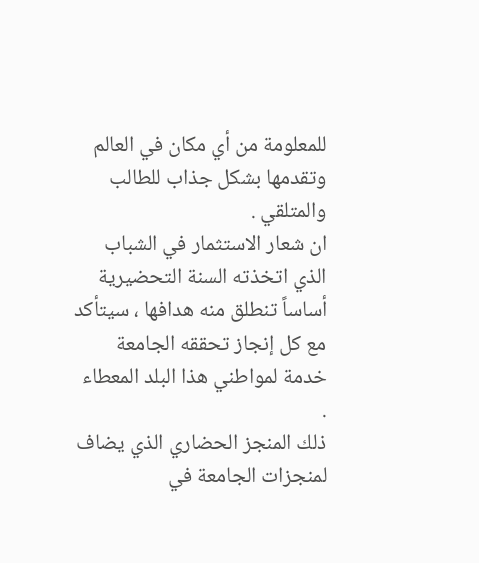للمعلومة من أي مكان في العالم وتقدمها بشكل جذاب للطالب والمتلقي .
ان شعار الاستثمار في الشباب الذي اتخذته السنة التحضيرية أساساً تنطلق منه هدافها ، سيتأكد مع كل إنجاز تحققه الجامعة خدمة لمواطني هذا البلد المعطاء .
ذلك المنجز الحضاري الذي يضاف لمنجزات الجامعة في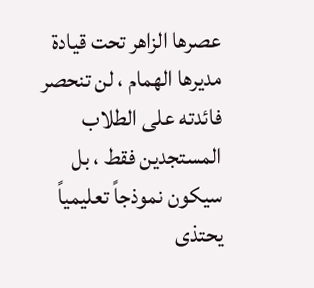عصرها الزاهر تحت قيادة مديرها الهمام ، لن تنحصر فائدته على الطلاب المستجدين فقط ، بل سيكون نموذجاً تعليمياً يحتذى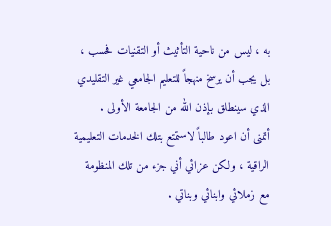به ، ليس من ناحية التأثيث أو التقنيات فحسب ، بل يجب أن يرسخ منهجاً للتعليم الجامعي غير التقليدي الذي سينطلق بإذن الله من الجامعة الأولى .
أتمنى أن اعود طالباً لاستمتع بتلك الخدمات التعليمية الراقية ، ولكن عزائي أني جزء من تلك المنظومة مع زملائي وابنائي وبناتي .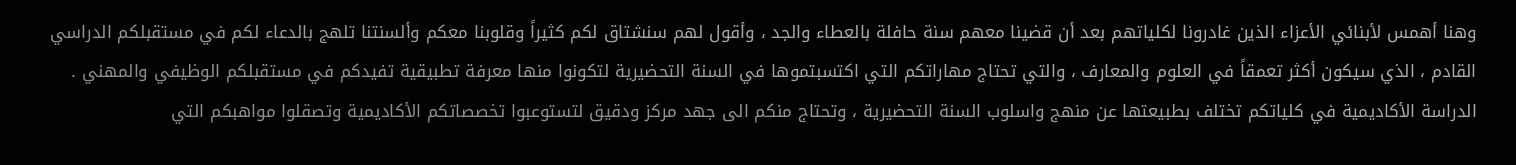وهنا أهمس لأبنائي الأعزاء الذين غادرونا لكلياتهم بعد أن قضينا معهم سنة حافلة بالعطاء والجد ، وأقول لهم سنشتاق لكم كثيراً وقلوبنا معكم وألسنتنا تلهج بالدعاء لكم في مستقبلكم الدراسي القادم ، الذي سيكون أكثر تعمقاً في العلوم والمعارف ، والتي تحتاج مهاراتكم التي اكتسبتموها في السنة التحضيرية لتكونوا منها معرفة تطبيقية تفيدكم في مستقبلكم الوظيفي والمهني .
الدراسة الأكاديمية في كلياتكم تختلف بطبيعتها عن منهج واسلوب السنة التحضيرية ، وتحتاج منكم الى جهد مركز ودقيق لتستوعبوا تخصصاتكم الأكاديمية وتصقلوا مواهبكم التي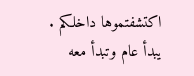اكتشفتموها داخلكم .
يبدأ عام وتبدأ معه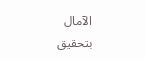الآمال بتحقيق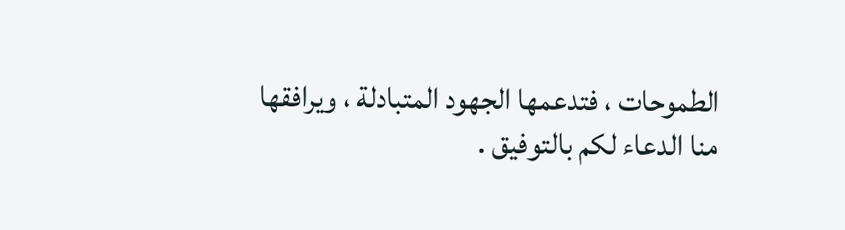الطموحات ، فتدعمها الجهود المتبادلة ، ويرافقها منا الدعاء لكم بالتوفيق .